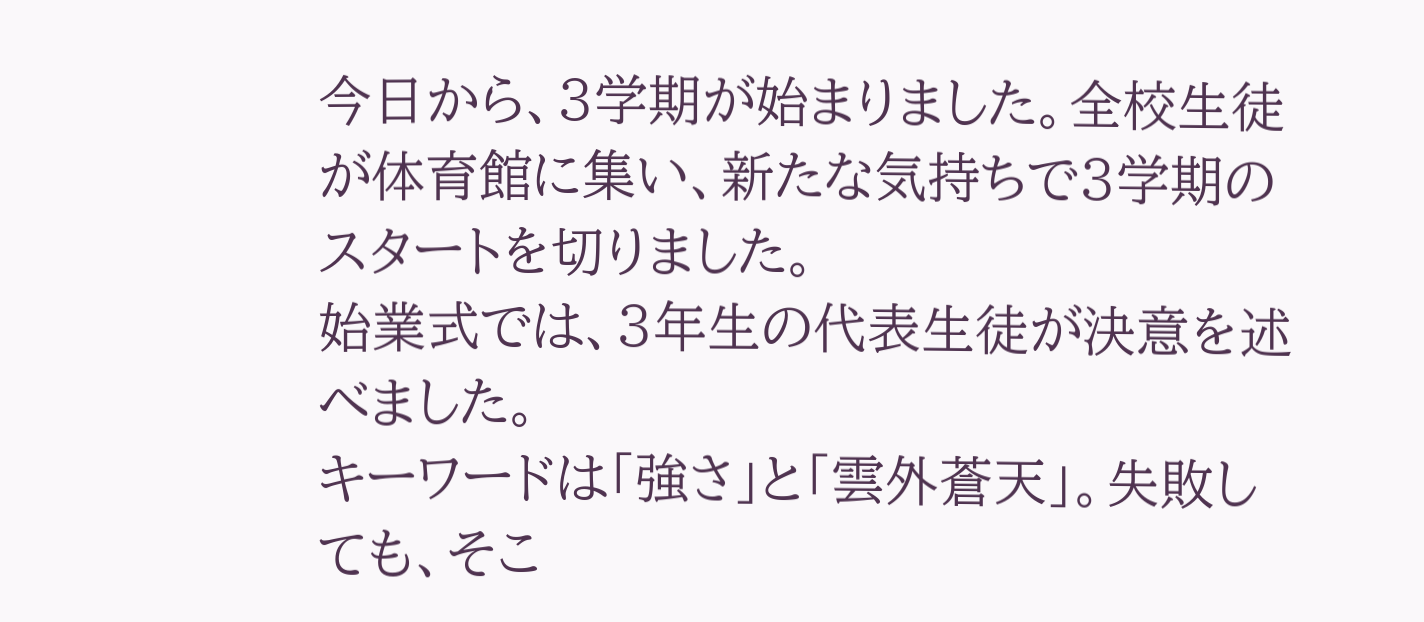今日から、3学期が始まりました。全校生徒が体育館に集い、新たな気持ちで3学期のスタートを切りました。
始業式では、3年生の代表生徒が決意を述べました。
キーワードは「強さ」と「雲外蒼天」。失敗しても、そこ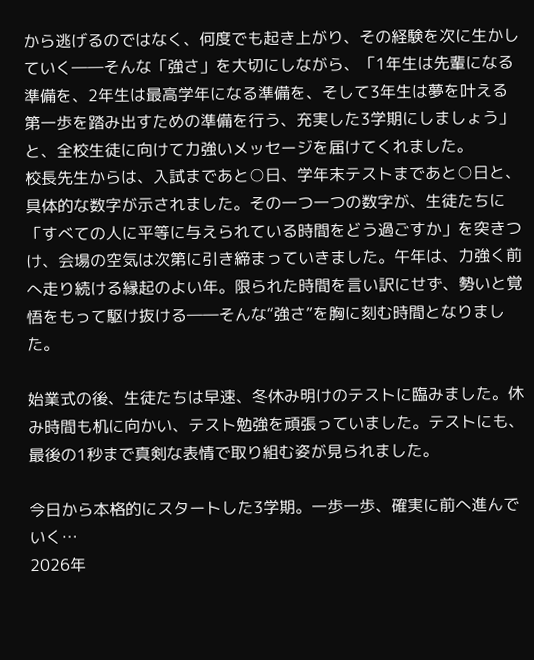から逃げるのではなく、何度でも起き上がり、その経験を次に生かしていく――そんな「強さ」を大切にしながら、「1年生は先輩になる準備を、2年生は最高学年になる準備を、そして3年生は夢を叶える第一歩を踏み出すための準備を行う、充実した3学期にしましょう」と、全校生徒に向けて力強いメッセージを届けてくれました。
校長先生からは、入試まであと○日、学年末テストまであと○日と、具体的な数字が示されました。その一つ一つの数字が、生徒たちに「すべての人に平等に与えられている時間をどう過ごすか」を突きつけ、会場の空気は次第に引き締まっていきました。午年は、力強く前へ走り続ける縁起のよい年。限られた時間を言い訳にせず、勢いと覚悟をもって駆け抜ける――そんな“強さ”を胸に刻む時間となりました。

始業式の後、生徒たちは早速、冬休み明けのテストに臨みました。休み時間も机に向かい、テスト勉強を頑張っていました。テストにも、最後の1秒まで真剣な表情で取り組む姿が見られました。

今日から本格的にスタートした3学期。一歩一歩、確実に前へ進んでいく…
2026年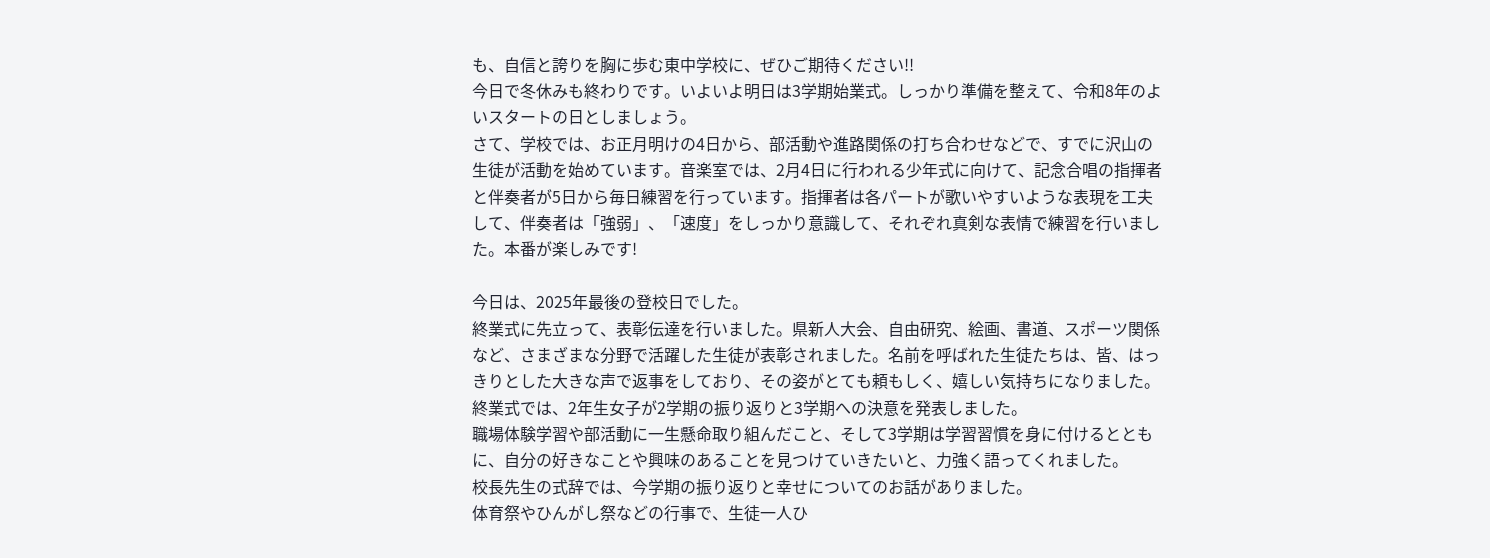も、自信と誇りを胸に歩む東中学校に、ぜひご期待ください!!
今日で冬休みも終わりです。いよいよ明日は3学期始業式。しっかり準備を整えて、令和8年のよいスタートの日としましょう。
さて、学校では、お正月明けの4日から、部活動や進路関係の打ち合わせなどで、すでに沢山の生徒が活動を始めています。音楽室では、2月4日に行われる少年式に向けて、記念合唱の指揮者と伴奏者が5日から毎日練習を行っています。指揮者は各パートが歌いやすいような表現を工夫して、伴奏者は「強弱」、「速度」をしっかり意識して、それぞれ真剣な表情で練習を行いました。本番が楽しみです!

今日は、2025年最後の登校日でした。
終業式に先立って、表彰伝達を行いました。県新人大会、自由研究、絵画、書道、スポーツ関係など、さまざまな分野で活躍した生徒が表彰されました。名前を呼ばれた生徒たちは、皆、はっきりとした大きな声で返事をしており、その姿がとても頼もしく、嬉しい気持ちになりました。
終業式では、2年生女子が2学期の振り返りと3学期への決意を発表しました。
職場体験学習や部活動に一生懸命取り組んだこと、そして3学期は学習習慣を身に付けるとともに、自分の好きなことや興味のあることを見つけていきたいと、力強く語ってくれました。
校長先生の式辞では、今学期の振り返りと幸せについてのお話がありました。
体育祭やひんがし祭などの行事で、生徒一人ひ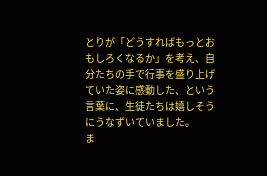とりが「どうすればもっとおもしろくなるか」を考え、自分たちの手で行事を盛り上げていた姿に感動した、という言葉に、生徒たちは嬉しそうにうなずいていました。
ま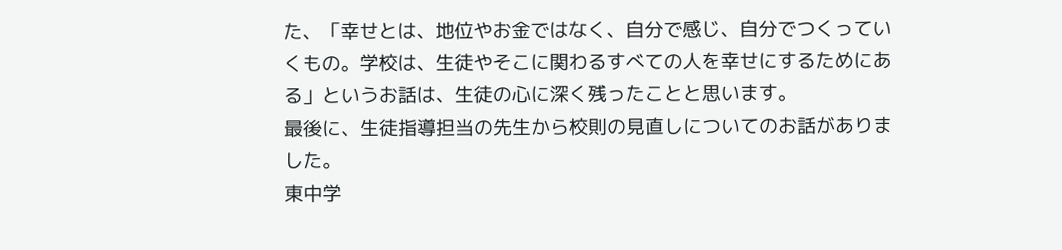た、「幸せとは、地位やお金ではなく、自分で感じ、自分でつくっていくもの。学校は、生徒やそこに関わるすべての人を幸せにするためにある」というお話は、生徒の心に深く残ったことと思います。
最後に、生徒指導担当の先生から校則の見直しについてのお話がありました。
東中学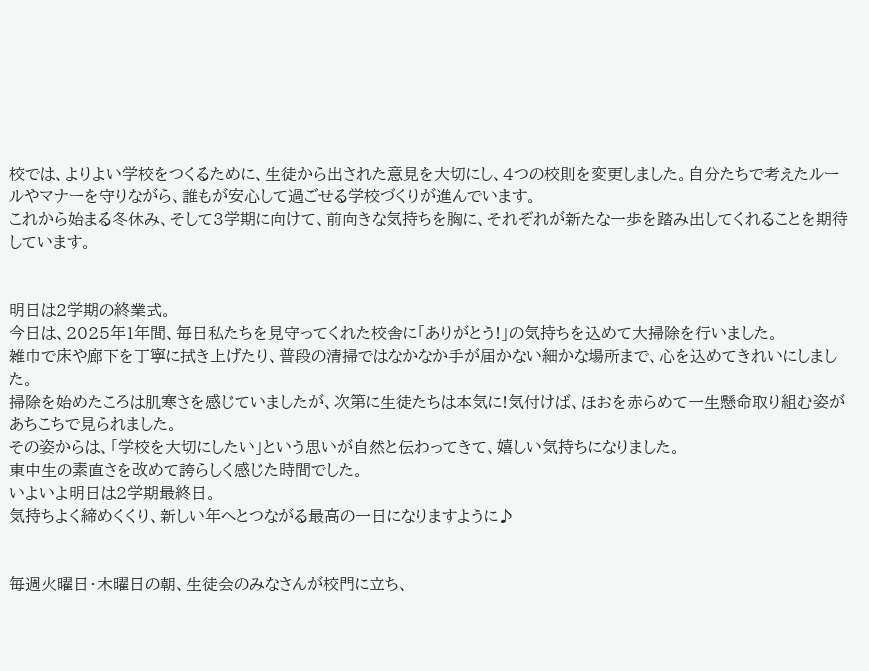校では、よりよい学校をつくるために、生徒から出された意見を大切にし、4つの校則を変更しました。自分たちで考えたルールやマナーを守りながら、誰もが安心して過ごせる学校づくりが進んでいます。
これから始まる冬休み、そして3学期に向けて、前向きな気持ちを胸に、それぞれが新たな一歩を踏み出してくれることを期待しています。


明日は2学期の終業式。
今日は、2025年1年間、毎日私たちを見守ってくれた校舎に「ありがとう!」の気持ちを込めて大掃除を行いました。
雑巾で床や廊下を丁寧に拭き上げたり、普段の清掃ではなかなか手が届かない細かな場所まで、心を込めてきれいにしました。
掃除を始めたころは肌寒さを感じていましたが、次第に生徒たちは本気に!気付けば、ほおを赤らめて一生懸命取り組む姿があちこちで見られました。
その姿からは、「学校を大切にしたい」という思いが自然と伝わってきて、嬉しい気持ちになりました。
東中生の素直さを改めて誇らしく感じた時間でした。
いよいよ明日は2学期最終日。
気持ちよく締めくくり、新しい年へとつながる最高の一日になりますように♪


毎週火曜日・木曜日の朝、生徒会のみなさんが校門に立ち、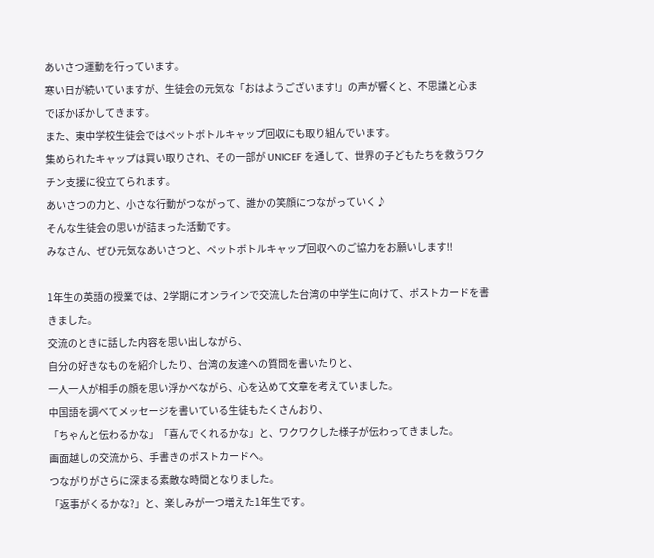あいさつ運動を行っています。
寒い日が続いていますが、生徒会の元気な「おはようございます!」の声が響くと、不思議と心までぽかぽかしてきます。
また、東中学校生徒会ではペットボトルキャップ回収にも取り組んでいます。
集められたキャップは買い取りされ、その一部が UNICEF を通して、世界の子どもたちを救うワクチン支援に役立てられます。
あいさつの力と、小さな行動がつながって、誰かの笑顔につながっていく♪
そんな生徒会の思いが詰まった活動です。
みなさん、ぜひ元気なあいさつと、ペットボトルキャップ回収へのご協力をお願いします!!

1年生の英語の授業では、2学期にオンラインで交流した台湾の中学生に向けて、ポストカードを書きました。
交流のときに話した内容を思い出しながら、
自分の好きなものを紹介したり、台湾の友達への質問を書いたりと、
一人一人が相手の顔を思い浮かべながら、心を込めて文章を考えていました。
中国語を調べてメッセージを書いている生徒もたくさんおり、
「ちゃんと伝わるかな」「喜んでくれるかな」と、ワクワクした様子が伝わってきました。
画面越しの交流から、手書きのポストカードへ。
つながりがさらに深まる素敵な時間となりました。
「返事がくるかな?」と、楽しみが一つ増えた1年生です。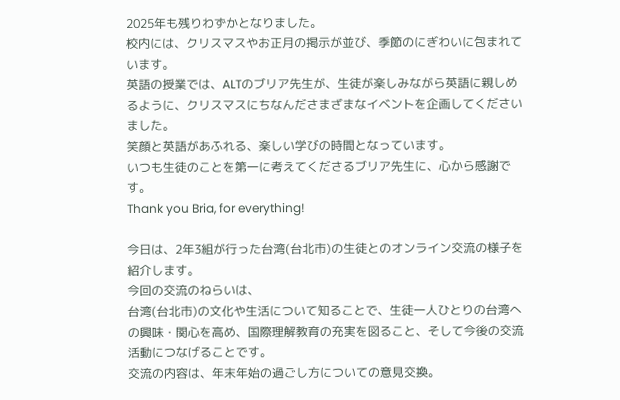2025年も残りわずかとなりました。
校内には、クリスマスやお正月の掲示が並び、季節のにぎわいに包まれています。
英語の授業では、ALTのブリア先生が、生徒が楽しみながら英語に親しめるように、クリスマスにちなんださまざまなイベントを企画してくださいました。
笑顔と英語があふれる、楽しい学びの時間となっています。
いつも生徒のことを第一に考えてくださるブリア先生に、心から感謝です。
Thank you Bria, for everything!

今日は、2年3組が行った台湾(台北市)の生徒とのオンライン交流の様子を紹介します。
今回の交流のねらいは、
台湾(台北市)の文化や生活について知ることで、生徒一人ひとりの台湾への興味・関心を高め、国際理解教育の充実を図ること、そして今後の交流活動につなげることです。
交流の内容は、年末年始の過ごし方についての意見交換。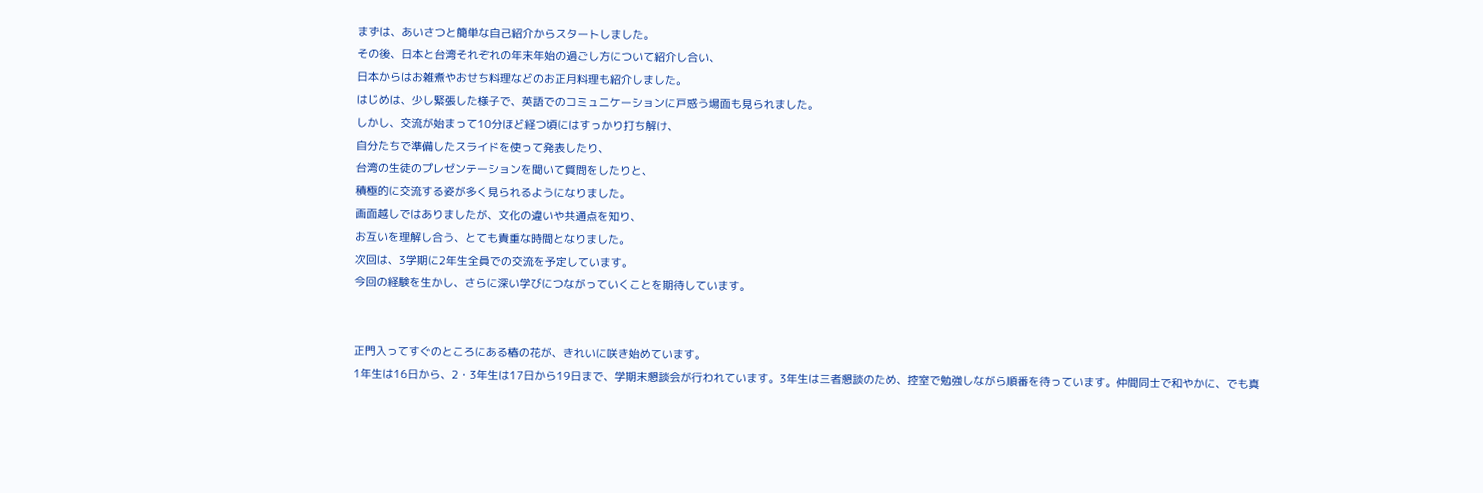まずは、あいさつと簡単な自己紹介からスタートしました。
その後、日本と台湾それぞれの年末年始の過ごし方について紹介し合い、
日本からはお雑煮やおせち料理などのお正月料理も紹介しました。
はじめは、少し緊張した様子で、英語でのコミュニケーションに戸惑う場面も見られました。
しかし、交流が始まって10分ほど経つ頃にはすっかり打ち解け、
自分たちで準備したスライドを使って発表したり、
台湾の生徒のプレゼンテーションを聞いて質問をしたりと、
積極的に交流する姿が多く見られるようになりました。
画面越しではありましたが、文化の違いや共通点を知り、
お互いを理解し合う、とても貴重な時間となりました。
次回は、3学期に2年生全員での交流を予定しています。
今回の経験を生かし、さらに深い学びにつながっていくことを期待しています。


正門入ってすぐのところにある椿の花が、きれいに咲き始めています。
1年生は16日から、2・3年生は17日から19日まで、学期末懇談会が行われています。3年生は三者懇談のため、控室で勉強しながら順番を待っています。仲間同士で和やかに、でも真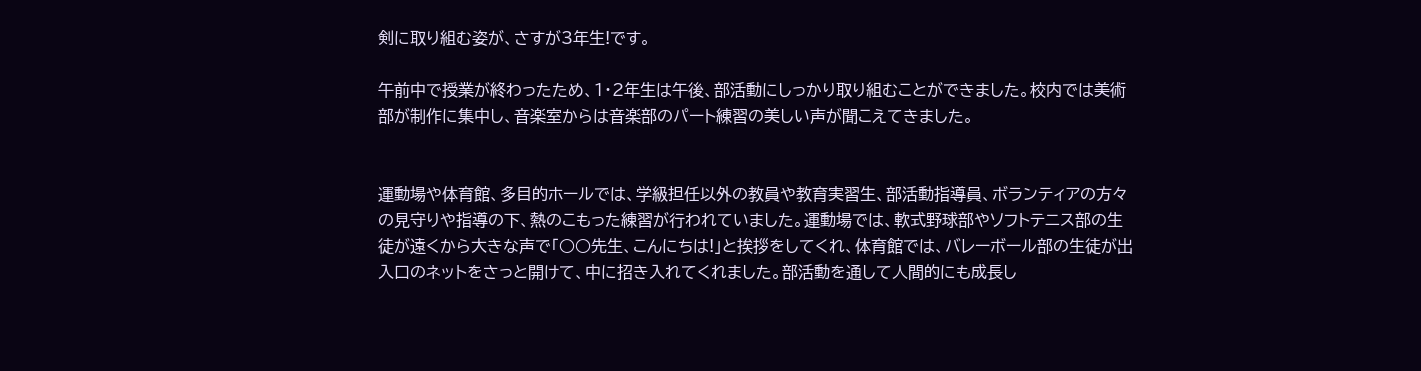剣に取り組む姿が、さすが3年生!です。

午前中で授業が終わったため、1・2年生は午後、部活動にしっかり取り組むことができました。校内では美術部が制作に集中し、音楽室からは音楽部のパート練習の美しい声が聞こえてきました。


運動場や体育館、多目的ホールでは、学級担任以外の教員や教育実習生、部活動指導員、ボランティアの方々の見守りや指導の下、熱のこもった練習が行われていました。運動場では、軟式野球部やソフトテニス部の生徒が遠くから大きな声で「○○先生、こんにちは!」と挨拶をしてくれ、体育館では、バレーボール部の生徒が出入口のネットをさっと開けて、中に招き入れてくれました。部活動を通して人間的にも成長し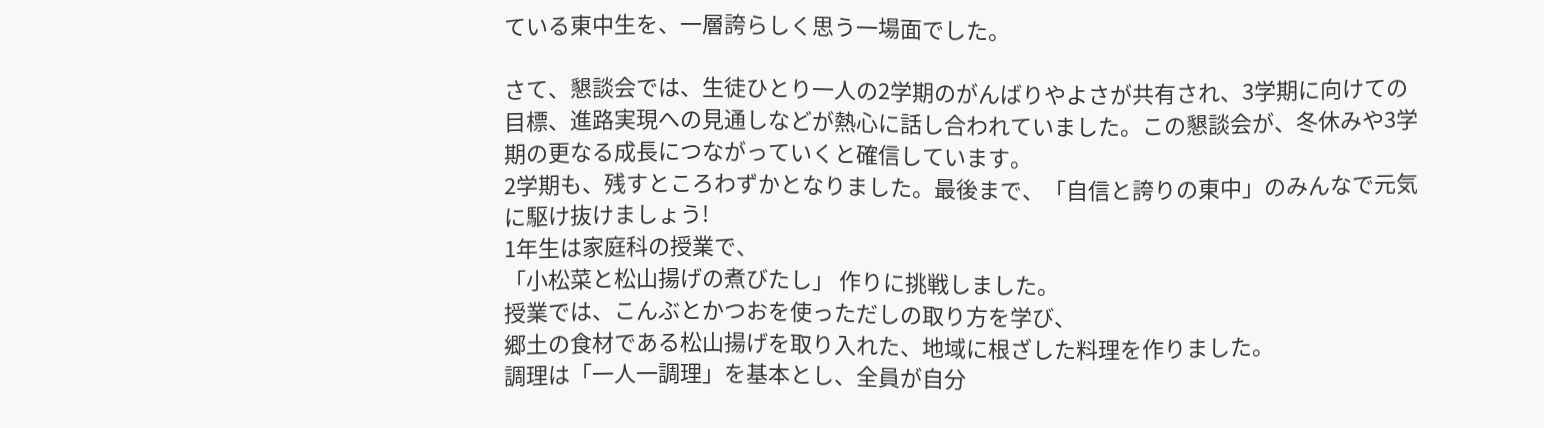ている東中生を、一層誇らしく思う一場面でした。

さて、懇談会では、生徒ひとり一人の2学期のがんばりやよさが共有され、3学期に向けての目標、進路実現への見通しなどが熱心に話し合われていました。この懇談会が、冬休みや3学期の更なる成長につながっていくと確信しています。
2学期も、残すところわずかとなりました。最後まで、「自信と誇りの東中」のみんなで元気に駆け抜けましょう!
1年生は家庭科の授業で、
「小松菜と松山揚げの煮びたし」 作りに挑戦しました。
授業では、こんぶとかつおを使っただしの取り方を学び、
郷土の食材である松山揚げを取り入れた、地域に根ざした料理を作りました。
調理は「一人一調理」を基本とし、全員が自分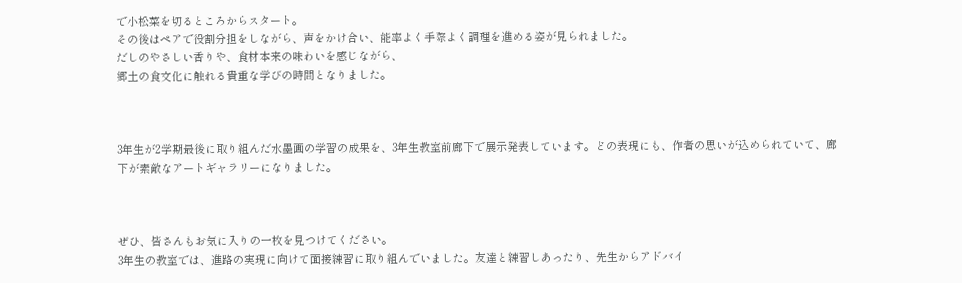で小松菜を切るところからスタート。
その後はペアで役割分担をしながら、声をかけ合い、能率よく手際よく調理を進める姿が見られました。
だしのやさしい香りや、食材本来の味わいを感じながら、
郷土の食文化に触れる貴重な学びの時間となりました。



3年生が2学期最後に取り組んだ水墨画の学習の成果を、3年生教室前廊下で展示発表しています。どの表現にも、作者の思いが込められていて、廊下が素敵なアートギャラリーになりました。



ぜひ、皆さんもお気に入りの一枚を見つけてください。
3年生の教室では、進路の実現に向けて面接練習に取り組んでいました。友達と練習しあったり、先生からアドバイ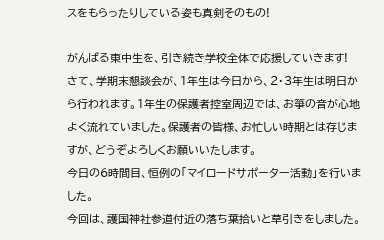スをもらったりしている姿も真剣そのもの!

がんばる東中生を、引き続き学校全体で応援していきます!
さて、学期末懇談会が、1年生は今日から、2・3年生は明日から行われます。1年生の保護者控室周辺では、お箏の音が心地よく流れていました。保護者の皆様、お忙しい時期とは存じますが、どうぞよろしくお願いいたします。
今日の6時間目、恒例の「マイロードサポーター活動」を行いました。
今回は、護国神社参道付近の落ち葉拾いと草引きをしました。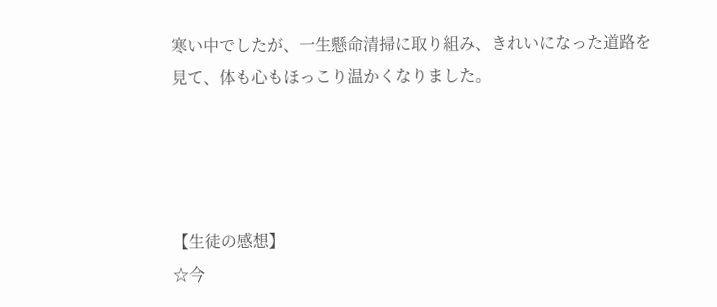寒い中でしたが、一生懸命清掃に取り組み、きれいになった道路を見て、体も心もほっこり温かくなりました。




【生徒の感想】
☆今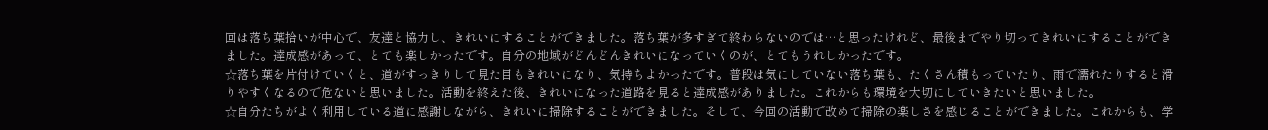回は落ち葉拾いが中心で、友達と協力し、きれいにすることができました。落ち葉が多すぎて終わらないのでは…と思ったけれど、最後までやり切ってきれいにすることができました。達成感があって、とても楽しかったです。自分の地域がどんどんきれいになっていくのが、とてもうれしかったです。
☆落ち葉を片付けていくと、道がすっきりして見た目もきれいになり、気持ちよかったです。普段は気にしていない落ち葉も、たくさん積もっていたり、雨で濡れたりすると滑りやすくなるので危ないと思いました。活動を終えた後、きれいになった道路を見ると達成感がありました。これからも環境を大切にしていきたいと思いました。
☆自分たちがよく利用している道に感謝しながら、きれいに掃除することができました。そして、今回の活動で改めて掃除の楽しさを感じることができました。これからも、学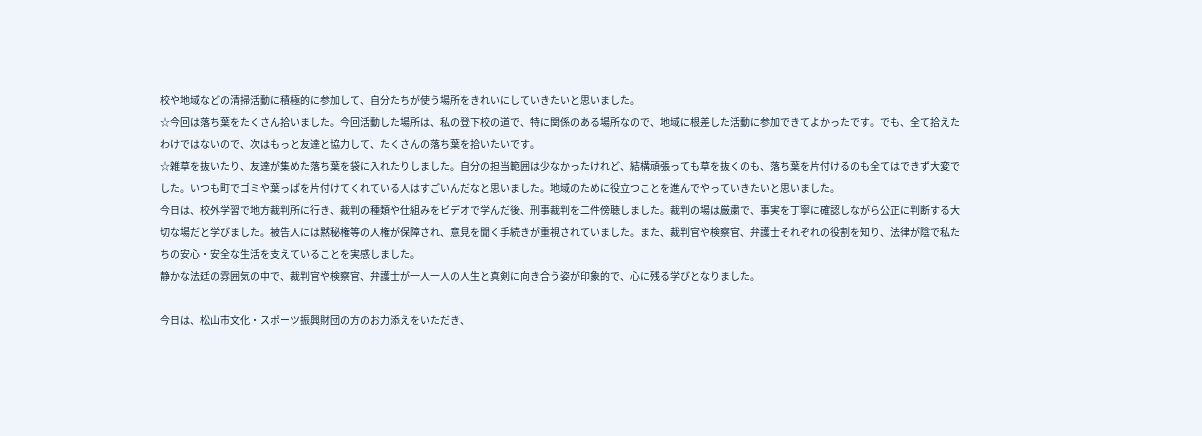校や地域などの清掃活動に積極的に参加して、自分たちが使う場所をきれいにしていきたいと思いました。
☆今回は落ち葉をたくさん拾いました。今回活動した場所は、私の登下校の道で、特に関係のある場所なので、地域に根差した活動に参加できてよかったです。でも、全て拾えたわけではないので、次はもっと友達と協力して、たくさんの落ち葉を拾いたいです。
☆雑草を抜いたり、友達が集めた落ち葉を袋に入れたりしました。自分の担当範囲は少なかったけれど、結構頑張っても草を抜くのも、落ち葉を片付けるのも全てはできず大変でした。いつも町でゴミや葉っぱを片付けてくれている人はすごいんだなと思いました。地域のために役立つことを進んでやっていきたいと思いました。
今日は、校外学習で地方裁判所に行き、裁判の種類や仕組みをビデオで学んだ後、刑事裁判を二件傍聴しました。裁判の場は厳粛で、事実を丁寧に確認しながら公正に判断する大切な場だと学びました。被告人には黙秘権等の人権が保障され、意見を聞く手続きが重視されていました。また、裁判官や検察官、弁護士それぞれの役割を知り、法律が陰で私たちの安心・安全な生活を支えていることを実感しました。
静かな法廷の雰囲気の中で、裁判官や検察官、弁護士が一人一人の人生と真剣に向き合う姿が印象的で、心に残る学びとなりました。

今日は、松山市文化・スポーツ振興財団の方のお力添えをいただき、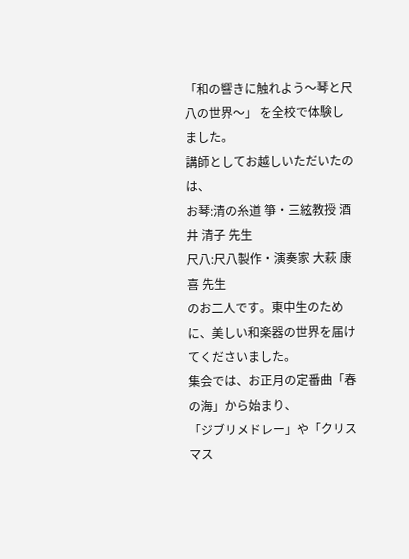「和の響きに触れよう〜琴と尺八の世界〜」 を全校で体験しました。
講師としてお越しいただいたのは、
お琴:清の糸道 箏・三絃教授 酒井 清子 先生
尺八:尺八製作・演奏家 大萩 康喜 先生
のお二人です。東中生のために、美しい和楽器の世界を届けてくださいました。
集会では、お正月の定番曲「春の海」から始まり、
「ジブリメドレー」や「クリスマス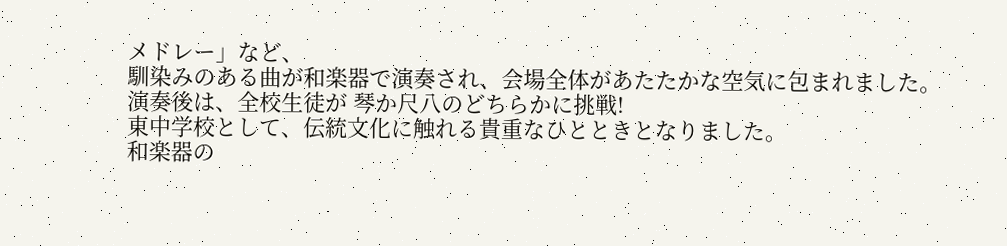メドレー」など、
馴染みのある曲が和楽器で演奏され、会場全体があたたかな空気に包まれました。
演奏後は、全校生徒が 琴か尺八のどちらかに挑戦!
東中学校として、伝統文化に触れる貴重なひとときとなりました。
和楽器の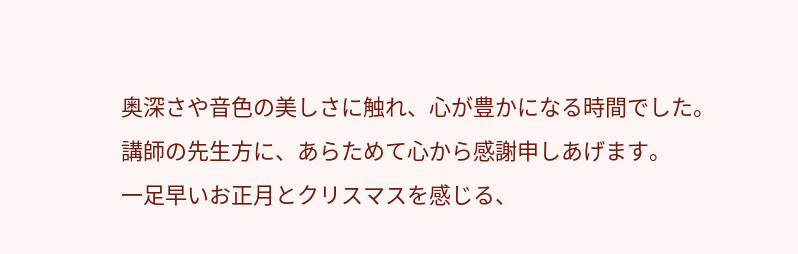奥深さや音色の美しさに触れ、心が豊かになる時間でした。
講師の先生方に、あらためて心から感謝申しあげます。
一足早いお正月とクリスマスを感じる、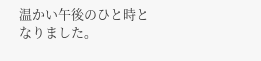温かい午後のひと時となりました。